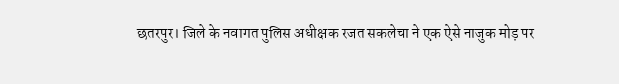छतरपुर। जिले के नवागत पुलिस अधीक्षक रजत सकलेचा ने एक ऐसे नाजुक मोड़ पर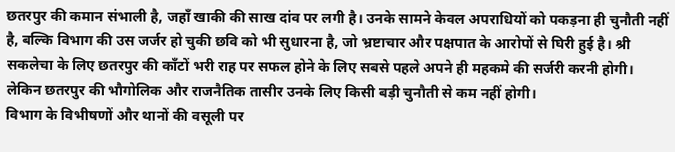छतरपुर की कमान संभाली है, जहाँ खाकी की साख दांव पर लगी है। उनके सामने केवल अपराधियों को पकड़ना ही चुनौती नहीं है, बल्कि विभाग की उस जर्जर हो चुकी छवि को भी सुधारना है, जो भ्रष्टाचार और पक्षपात के आरोपों से घिरी हुई है। श्री सकलेचा के लिए छतरपुर की काँटों भरी राह पर सफल होने के लिए सबसे पहले अपने ही महकमे की सर्जरी करनी होगी। लेकिन छतरपुर की भौगोलिक और राजनैतिक तासीर उनके लिए किसी बड़ी चुनौती से कम नहीं होगी।
विभाग के विभीषणों और थानों की वसूली पर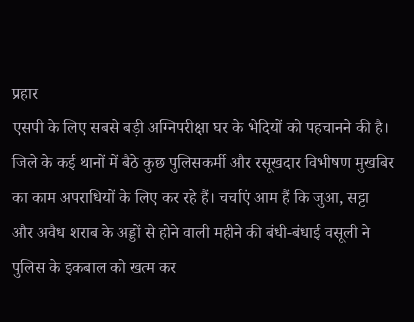प्रहार
एसपी के लिए सबसे बड़ी अग्निपरीक्षा घर के भेदियों को पहचानने की है। जिले के कई थानों में बैठे कुछ पुलिसकर्मी और रसूखदार विभीषण मुखबिर का काम अपराधियों के लिए कर रहे हैं। चर्चाएं आम हैं कि जुआ, सट्टा और अवैध शराब के अड्डों से होने वाली महीने की बंधी-बंधाई वसूली ने पुलिस के इकबाल को खत्म कर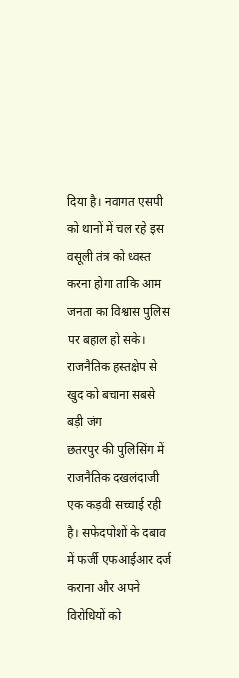दिया है। नवागत एसपी को थानों में चल रहे इस वसूली तंत्र को ध्वस्त करना होगा ताकि आम जनता का विश्वास पुलिस पर बहाल हो सके।
राजनैतिक हस्तक्षेप से खुद को बचाना सबसे बड़ी जंग
छतरपुर की पुलिसिंग में राजनैतिक दखलंदाजी एक कड़वी सच्चाई रही है। सफेदपोशों के दबाव में फर्जी एफआईआर दर्ज कराना और अपने विरोधियों को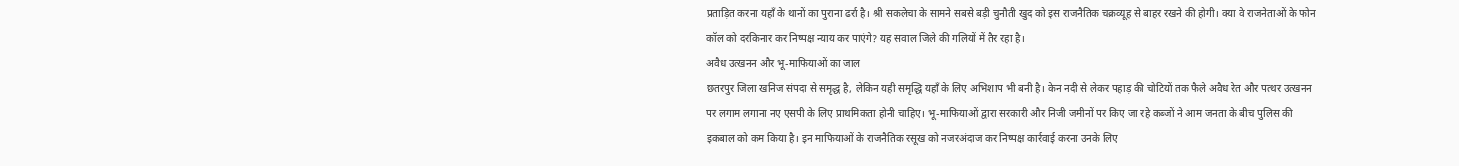प्रताड़ित करना यहाँ के थानों का पुराना ढर्रा है। श्री सकलेचा के सामने सबसे बड़ी चुनौती खुद को इस राजनैतिक चक्रव्यूह से बाहर रखने की होगी। क्या वे राजनेताओं के फोन कॉल को दरकिनार कर निष्पक्ष न्याय कर पाएंगे? यह सवाल जिले की गलियों में तैर रहा है।
अवैध उत्खनन और भू-माफियाओं का जाल
छतरपुर जिला खनिज संपदा से समृद्ध है, लेकिन यही समृद्धि यहाँ के लिए अभिशाप भी बनी है। केन नदी से लेकर पहाड़ की चोटियों तक फैले अवैध रेत और पत्थर उत्खनन पर लगाम लगाना नए एसपी के लिए प्राथमिकता होनी चाहिए। भू-माफियाओं द्वारा सरकारी और निजी जमीनों पर किए जा रहे कब्जों ने आम जनता के बीच पुलिस की इकबाल को कम किया है। इन माफियाओं के राजनैतिक रसूख को नजरअंदाज कर निष्पक्ष कार्रवाई करना उनके लिए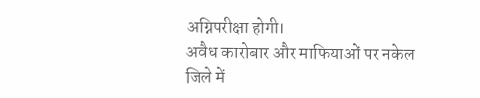अग्निपरीक्षा होगी।
अवैध कारोबार और माफियाओं पर नकेल
जिले में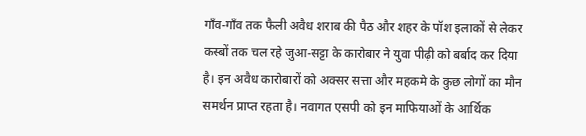गाँव-गाँव तक फैली अवैध शराब की पैठ और शहर के पॉश इलाकों से लेकर कस्बों तक चल रहे जुआ-सट्टा के कारोबार ने युवा पीढ़ी को बर्बाद कर दिया है। इन अवैध कारोबारों को अक्सर सत्ता और महकमे के कुछ लोगों का मौन समर्थन प्राप्त रहता है। नवागत एसपी को इन माफियाओं के आर्थिक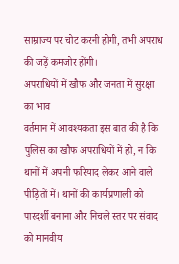साम्राज्य पर चोट करनी होगी, तभी अपराध की जड़ें कमजोर होंगी।
अपराधियों में खौफ और जनता में सुरक्षा का भाव
वर्तमान में आवश्यकता इस बात की है कि पुलिस का खौफ अपराधियों में हो, न कि थानों में अपनी फरियाद लेकर आने वाले पीड़ितों में। थानों की कार्यप्रणाली को पारदर्शी बनाना और निचले स्तर पर संवाद को मानवीय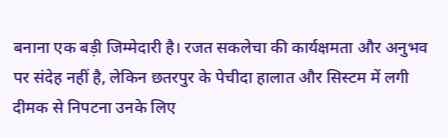बनाना एक बड़ी जिम्मेदारी है। रजत सकलेचा की कार्यक्षमता और अनुभव पर संदेह नहीं है, लेकिन छतरपुर के पेचीदा हालात और सिस्टम में लगी दीमक से निपटना उनके लिए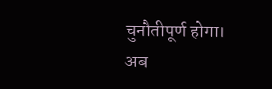चुनौतीपूर्ण होगा। अब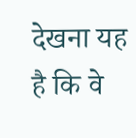देखना यह है कि वे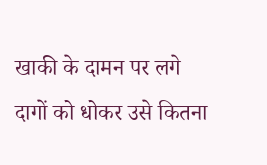खाकी के दामन पर लगे दागों को धोकर उसे कितना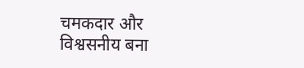चमकदार और विश्वसनीय बना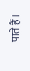पाते हैं।